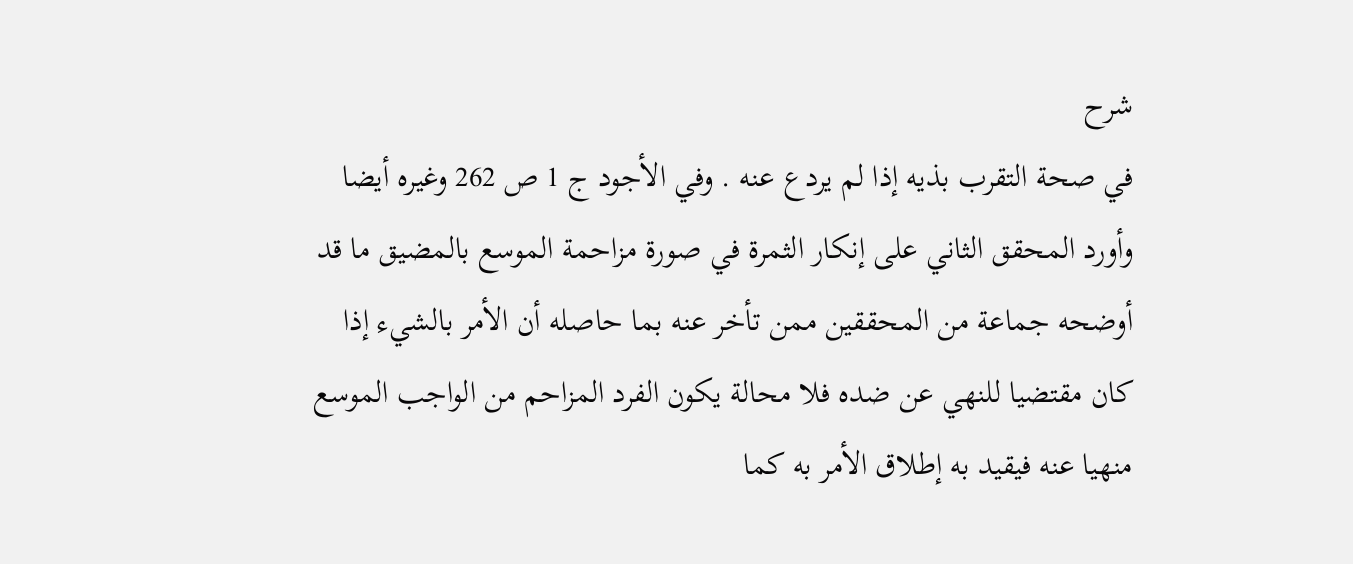شرح
في صحة التقرب بذيه إذا لم يردع عنه . وفي الأجود ج 1 ص 262 وغيره أيضا وأورد المحقق الثاني على إنكار الثمرة في صورة مزاحمة الموسع بالمضيق ما قد أوضحه جماعة من المحققين ممن تأخر عنه بما حاصله أن الأمر بالشيء إذا كان مقتضيا للنهي عن ضده فلا محالة يكون الفرد المزاحم من الواجب الموسع منهيا عنه فيقيد به إطلاق الأمر به كما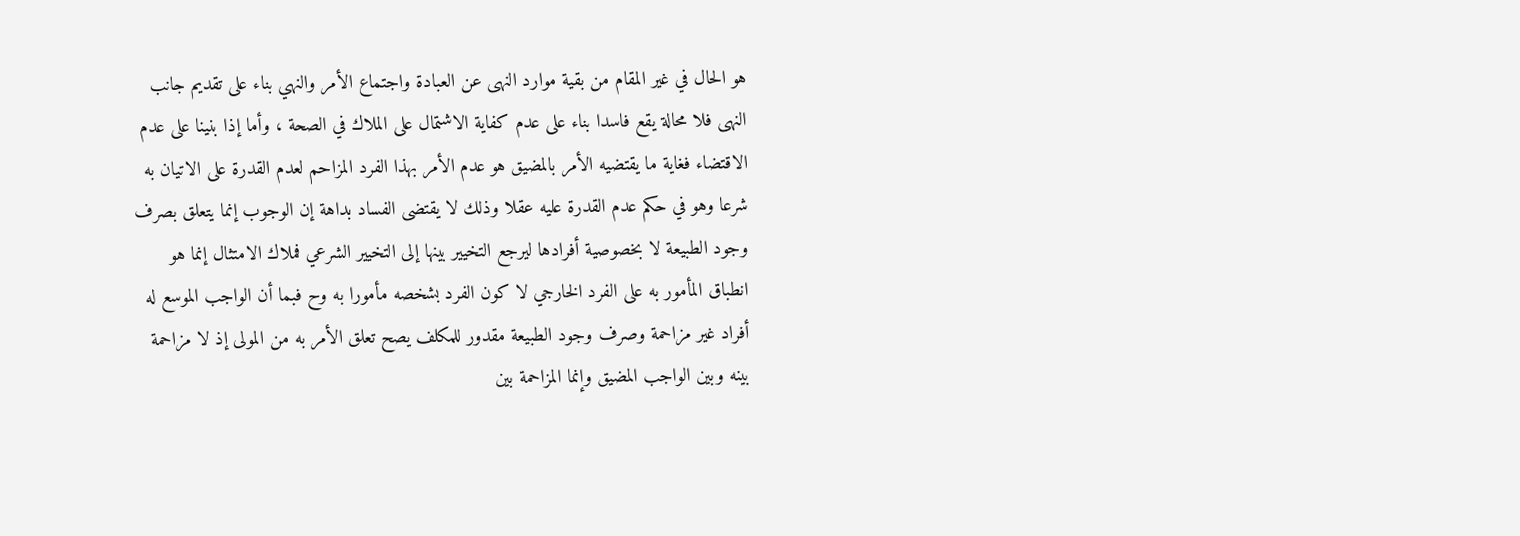هو الحال في غير المقام من بقية موارد النهى عن العبادة واجتماع الأمر والنهي بناء على تقديم جانب النهى فلا محالة يقع فاسدا بناء على عدم كفاية الاشتمال على الملاك في الصحة ، وأما إذا بنينا على عدم الاقتضاء فغاية ما يقتضيه الأمر بالمضيق هو عدم الأمر بهذا الفرد المزاحم لعدم القدرة على الاتيان به شرعا وهو في حكم عدم القدرة عليه عقلا وذلك لا يقتضى الفساد بداهة إن الوجوب إنما يتعلق بصرف وجود الطبيعة لا بخصوصية أفرادها ليرجع التخيير بينها إلى التخيير الشرعي فملاك الامتثال إنما هو انطباق المأمور به على الفرد الخارجي لا كون الفرد بشخصه مأمورا به وح فبما أن الواجب الموسع له أفراد غير مزاحمة وصرف وجود الطبيعة مقدور للمكلف يصح تعلق الأمر به من المولى إذ لا مزاحمة بينه وبين الواجب المضيق وإنما المزاحمة بين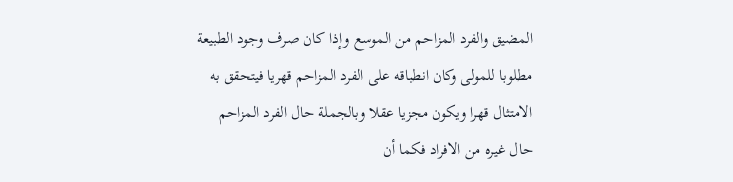المضيق والفرد المزاحم من الموسع وإذا كان صرف وجود الطبيعة مطلوبا للمولى وكان انطباقه على الفرد المزاحم قهريا فيتحقق به الامتثال قهرا ويكون مجزيا عقلا وبالجملة حال الفرد المزاحم حال غيره من الافراد فكما أن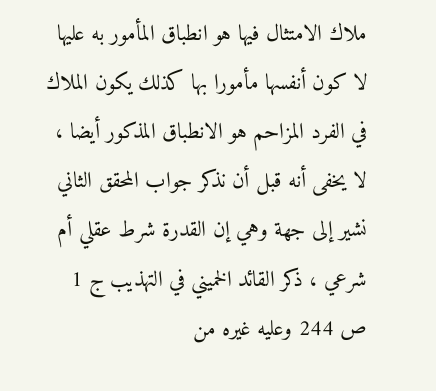ملاك الامتثال فيها هو انطباق المأمور به عليها لا كون أنفسها مأمورا بها كذلك يكون الملاك في الفرد المزاحم هو الانطباق المذكور أيضا ، لا يخفى أنه قبل أن نذكر جواب المحقق الثاني نشير إلى جهة وهي إن القدرة شرط عقلي أم شرعي ، ذكر القائد الخميني في التهذيب ج 1 ص 244 وعليه غيره من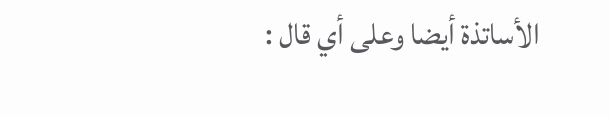الأساتذة أيضا وعلى أي قال :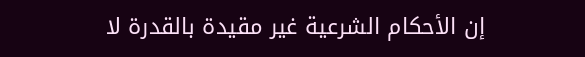إن الأحكام الشرعية غير مقيدة بالقدرة لا